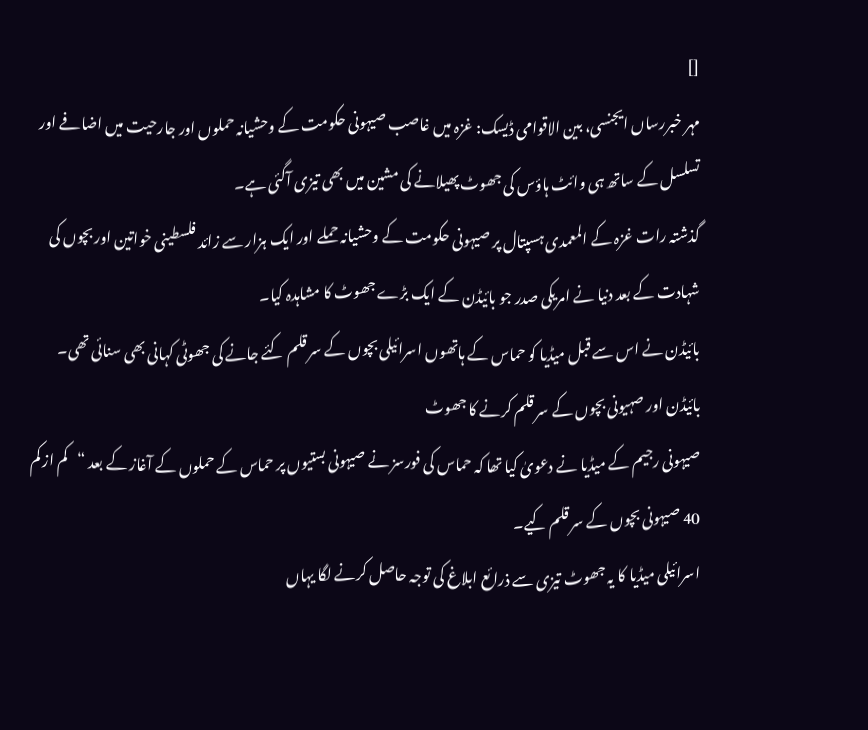[]
مہر خبررساں ایجنسی، بین الاقوامی ڈیسک: غزہ میں غاصب صیہونی حکومت کے وحشیانہ حملوں اور جارحیت میں اضافے اور تسلسل کے ساتھ ہی وائٹ ہاؤس کی جھوٹ پھیلانے کی مشین میں بھی تیزی آگئی ہے۔
گذشتہ رات غزہ کے المعمدی ہسپتال پر صیہونی حکومت کے وحشیانہ حملے اور ایک ہزار سے زائد فلسطینی خواتین اور بچوں کی شہادت کے بعد دنیا نے امریکی صدر جو بائیڈن کے ایک بڑے جھوٹ کا مشاہدہ کیا۔
بائیڈن نے اس سے قبل میڈیا کو حماس کے ہاتھوں اسرائیلی بچوں کے سر قلم کئے جانے کی جھوٹی کہانی بھی سنائی تھی۔
بائیڈن اور صہیونی بچوں کے سر قلم کرنے کا جھوٹ
صیہونی رجیم کے میڈیا نے دعویٰ کیا تھا کہ حماس کی فورسز نے صیہونی بستیوں پر حماس کے حملوں کے آغاز کے بعد “کم از کم 40 صیہونی بچوں کے سر قلم کیے۔
اسرائیلی میڈیا کا یہ جھوٹ تیزی سے ذرائع ابلاغ کی توجہ حاصل کرنے لگا یہاں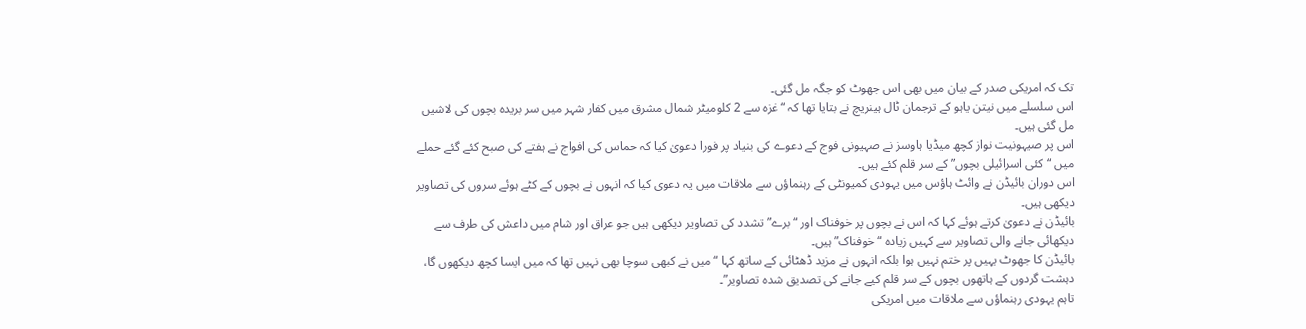تک کہ امریکی صدر کے بیان میں بھی اس جھوٹ کو جگہ مل گئی۔
اس سلسلے میں نیتن یاہو کے ترجمان ٹال ہینریچ نے بتایا تھا کہ “غزہ سے 2 کلومیٹر شمال مشرق میں کفار شہر میں سر بریدہ بچوں کی لاشیں مل گئی ہیں۔
اس پر صیہونیت نواز کچھ میڈیا ہاوسز نے صہیونی فوج کے دعوے کی بنیاد پر فورا دعویٰ کیا کہ حماس کی افواج نے ہفتے کی صبح کئے گئے حملے میں “کئی اسرائیلی بچوں” کے سر قلم کئے ہیں۔
اس دوران بائیڈن نے وائٹ ہاؤس میں یہودی کمیونٹی کے رہنماؤں سے ملاقات میں یہ دعوی کیا کہ انہوں نے بچوں کے کٹے ہوئے سروں کی تصاویر دیکھی ہیں۔
بائیڈن نے دعویٰ کرتے ہوئے کہا کہ اس نے بچوں پر خوفناک اور “برے” تشدد کی تصاویر دیکھی ہیں جو عراق اور شام میں داعش کی طرف سے دیکھائی جانے والی تصاویر سے کہیں زیادہ “خوفناک” ہیں۔
بائیڈن کا جھوٹ یہیں پر ختم نہیں ہوا بلکہ انہوں نے مزید ڈھٹائی کے ساتھ کہا “میں نے کبھی سوچا بھی نہیں تھا کہ میں ایسا کچھ دیکھوں گا، دہشت گردوں کے ہاتھوں بچوں کے سر قلم کیے جانے کی تصدیق شدہ تصاویر”۔
تاہم یہودی رہنماؤں سے ملاقات میں امریکی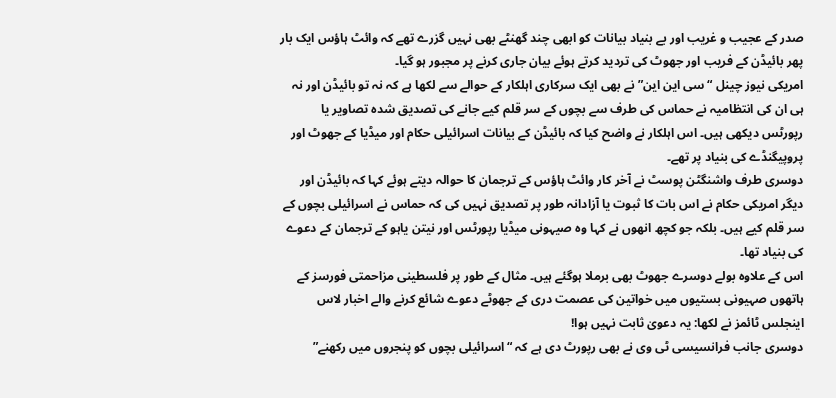صدر کے عجیب و غریب اور بے بنیاد بیانات کو ابھی چند گھنٹے بھی نہیں گزرے تھے کہ وائٹ ہاؤس ایک بار پھر بائیڈن کے فریب اور جھوٹ کی تردید کرتے ہوئے بیان جاری کرنے پر مجبور ہو گیا۔
امریکی نیوز چینل “سی این این” نے بھی ایک سرکاری اہلکار کے حوالے سے لکھا ہے کہ نہ تو بائیڈن اور نہ ہی ان کی انتظامیہ نے حماس کی طرف سے بچوں کے سر قلم کیے جانے کی تصدیق شدہ تصاویر یا رپورٹس دیکھی ہیں۔ اس اہلکار نے واضح کیا کہ بائیڈن کے بیانات اسرائیلی حکام اور میڈیا کے جھوٹ اور پروپیگنڈے کی بنیاد پر تھے۔
دوسری طرف واشنگٹن پوسٹ نے آخر کار وائٹ ہاؤس کے ترجمان کا حوالہ دیتے ہوئے کہا کہ بائیڈن اور دیگر امریکی حکام نے اس بات کا ثبوت یا آزادانہ طور پر تصدیق نہیں کی کہ حماس نے اسرائیلی بچوں کے سر قلم کیے ہیں۔ بلکہ جو کچھ انھوں نے کہا وہ صیہونی میڈیا رپورٹس اور نیتن یاہو کے ترجمان کے دعوے کی بنیاد تھا۔
اس کے علاوہ بولے دوسرے جھوٹ بھی برملا ہوگئے ہیں۔ مثال کے طور پر فلسطینی مزاحمتی فورسز کے ہاتھوں صہیونی بستیوں میں خواتین کی عصمت دری کے جھوٹے دعوے شائع کرنے والے اخبار لاس اینجلس ٹائمز نے لکھا: یہ دعویٰ ثابت نہیں ہوا!
دوسری جانب فرانسیسی ٹی وی نے بھی رپورٹ دی ہے کہ “اسرائیلی بچوں کو پنجروں میں رکھنے”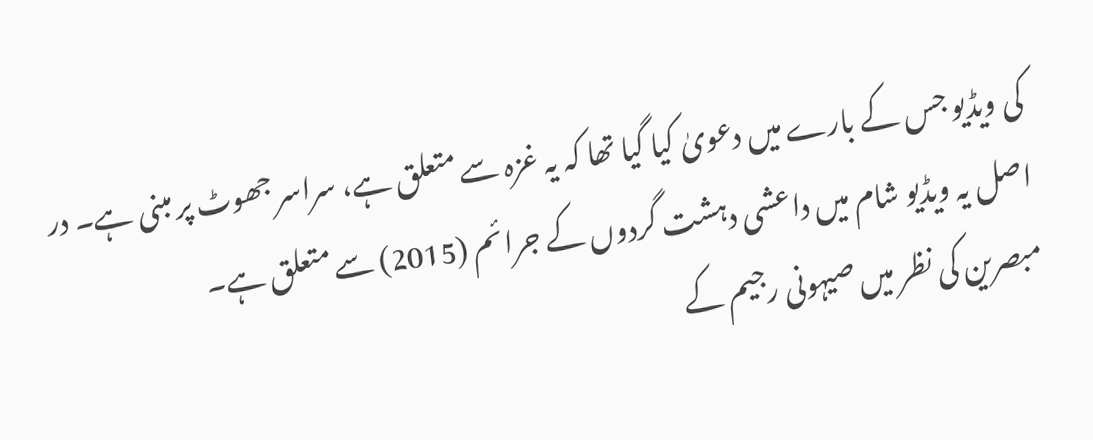کی ویڈیو جس کے بارے میں دعویٰ کیا گیا تھا کہ یہ غزہ سے متعلق ہے، سراسر جھوٹ پر مبنی ہے۔ در اصل یہ ویڈیو شام میں داعشی دہشت گردوں کے جرائم (2015) سے متعلق ہے۔
مبصرین کی نظر میں صیہونی رجیم کے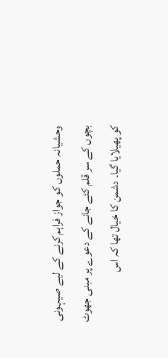وحشیانہ حملوں کو جواز فراہم کرنے کے لیے صیہونی بچوں کے سر قلم کئے جانے کے دعوے پر مبنی جھوٹ کو پھیلایا گیا۔ دشمن کا خیال تھا کہ اس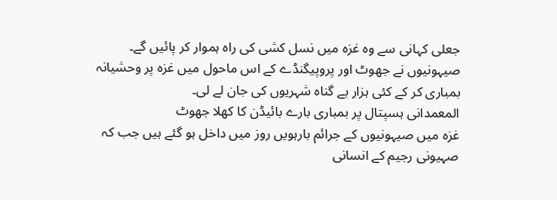جعلی کہانی سے وہ غزہ میں نسل کشی کی راہ ہموار کر پائیں گے۔
صیہونیوں نے جھوٹ اور پروپیگنڈے کے اس ماحول میں غزہ پر وحشیانہ بمباری کر کے کئی ہزار بے گناہ شہریوں کی جان لے لی۔
المعمدانی ہسپتال پر بمباری بارے بائیڈن کا کھلا جھوٹ
غزہ میں صیہونیوں کے جرائم بارہویں روز میں داخل ہو گئے ہیں جب کہ صہیونی رجیم کے انسانی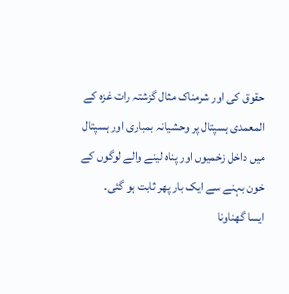حقوق کی اور شرمناک مثال گزشتہ رات غزہ کے المعمدی ہسپتال پر وحشیانہ بمباری اور ہسپتال میں داخل زخمیوں اور پناہ لینے والے لوگوں کے خون بہنے سے ایک بار پھر ثابت ہو گئی۔
ایسا گھناونا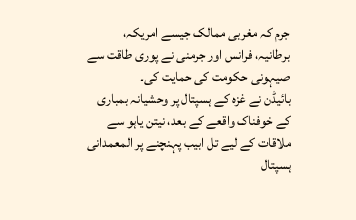جرم کہ مغربی ممالک جیسے امریکہ، برطانیہ، فرانس اور جرمنی نے پوری طاقت سے صیہونی حکومت کی حمایت کی۔
بائیڈن نے غزہ کے ہسپتال پر وحشیانہ بمباری کے خوفناک واقعے کے بعد، نیتن یاہو سے ملاقات کے لیے تل ابیب پہنچنے پر المعمدانی ہسپتال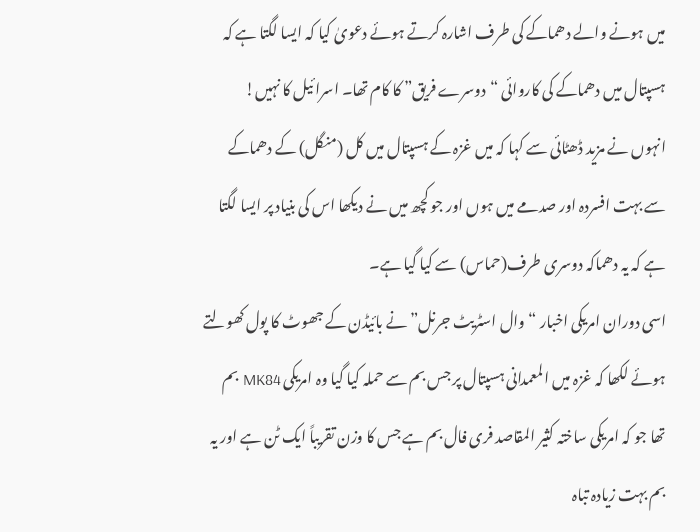میں ہونے والے دھماکے کی طرف اشارہ کرتے ہوئے دعویٰ کیا کہ ایسا لگتا ہے کہ ہسپتال میں دھماکے کی کاروائی “دوسرے فریق” کا کام تھا۔ اسرا ئیل کا نہیں!
انہوں نے مزید ڈھٹائی سے کہا کہ میں غزہ کے ہسپتال میں کل (منگل) کے دھماکے سے بہت افسردہ اور صدمے میں ہوں اور جو کچھ میں نے دیکھا اس کی بنیاد پر ایسا لگتا ہے کہ یہ دھماکہ دوسری طرف(حماس) سے کیا گیا ہے۔
اسی دوران امریکی اخبار “وال اسٹریٹ جرنل” نے بائیڈن کے جھوٹ کا پول کھولتے ہوئے لکھا کہ غزہ میں المعمدانی ہسپتال پر جس بم سے حملہ کیا گیا وہ امریکی MK84 بم تھا جو کہ امریکی ساختہ کثیر المقاصد فری فال بم ہے جس کا وزن تقریباً ایک ٹن ہے اور یہ بم بہت زیادہ تباہ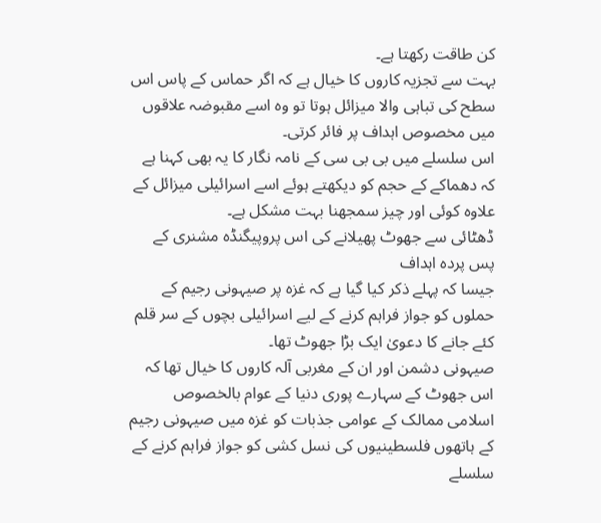کن طاقت رکھتا ہے۔
بہت سے تجزیہ کاروں کا خیال ہے کہ اگر حماس کے پاس اس سطح کی تباہی والا میزائل ہوتا تو وہ اسے مقبوضہ علاقوں میں مخصوص اہداف پر فائر کرتی۔
اس سلسلے میں بی بی سی کے نامہ نگار کا یہ بھی کہنا ہے کہ دھماکے کے حجم کو دیکھتے ہوئے اسے اسرائیلی میزائل کے علاوہ کوئی اور چیز سمجھنا بہت مشکل ہے۔
ڈھٹائی سے جھوٹ پھیلانے کی اس پروپیگنڈہ مشنری کے پس پردہ اہداف
جیسا کہ پہلے ذکر کیا گیا ہے کہ غزہ پر صیہونی رجیم کے حملوں کو جواز فراہم کرنے کے لیے اسرائیلی بچوں کے سر قلم کئے جانے کا دعویٰ ایک بڑا جھوٹ تھا۔
صیہونی دشمن اور ان کے مغربی آلہ کاروں کا خیال تھا کہ اس جھوٹ کے سہارے پوری دنیا کے عوام بالخصوص اسلامی ممالک کے عوامی جذبات کو غزہ میں صیہونی رجیم کے ہاتھوں فلسطینیوں کی نسل کشی کو جواز فراہم کرنے کے سلسلے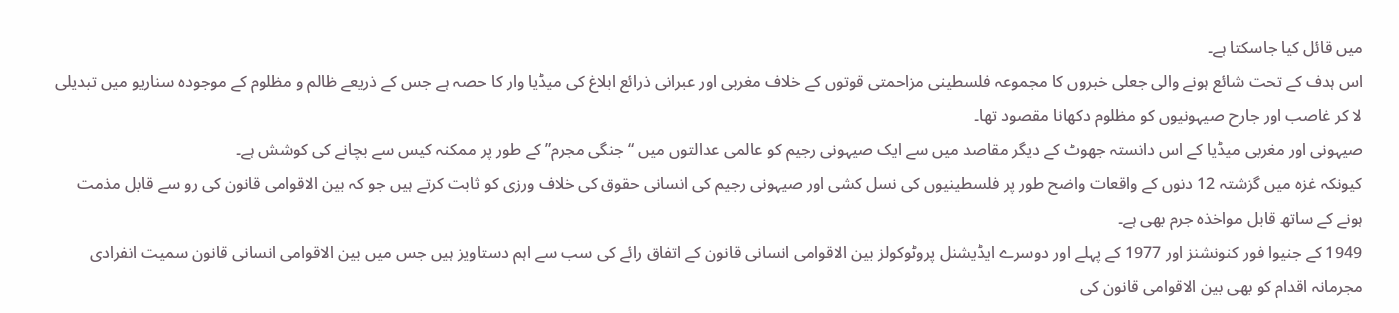میں قائل کیا جاسکتا ہے۔
اس ہدف کے تحت شائع ہونے والی جعلی خبروں کا مجموعہ فلسطینی مزاحمتی قوتوں کے خلاف مغربی اور عبرانی ذرائع ابلاغ کی میڈیا وار کا حصہ ہے جس کے ذریعے ظالم و مظلوم کے موجودہ سناریو میں تبدیلی لا کر غاصب اور جارح صیہونیوں کو مظلوم دکھانا مقصود تھا۔
صیہونی اور مغربی میڈیا کے اس دانستہ جھوٹ کے دیگر مقاصد میں سے ایک صیہونی رجیم کو عالمی عدالتوں میں “جنگی مجرم” کے طور پر ممکنہ کیس سے بچانے کی کوشش ہے۔
کیونکہ غزہ میں گزشتہ 12 دنوں کے واقعات واضح طور پر فلسطینیوں کی نسل کشی اور صیہونی رجیم کی انسانی حقوق کی خلاف ورزی کو ثابت کرتے ہیں جو کہ بین الاقوامی قانون کی رو سے قابل مذمت ہونے کے ساتھ قابل مواخذہ جرم بھی ہے۔
1949 کے جنیوا فور کنونشنز اور 1977 کے پہلے اور دوسرے ایڈیشنل پروٹوکولز بین الاقوامی انسانی قانون کے اتفاق رائے کی سب سے اہم دستاویز ہیں جس میں بین الاقوامی انسانی قانون سمیت انفرادی مجرمانہ اقدام کو بھی بین الاقوامی قانون کی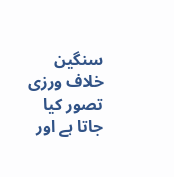سنگین خلاف ورزی تصور کیا جاتا ہے اور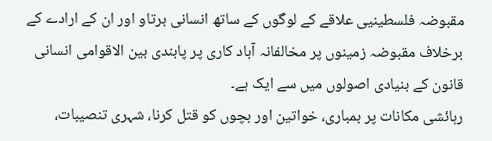مقبوضہ فلسطینیی علاقے کے لوگوں کے ساتھ انسانی برتاو اور ان کے ارادے کے برخلاف مقبوضہ زمینوں پر مخالفانہ آباد کاری پر پابندی بین الاقوامی انسانی قانون کے بنیادی اصولوں میں سے ایک ہے۔
رہائشی مکانات پر بمباری، خواتین اور بچوں کو قتل کرنا، شہری تنصیبات،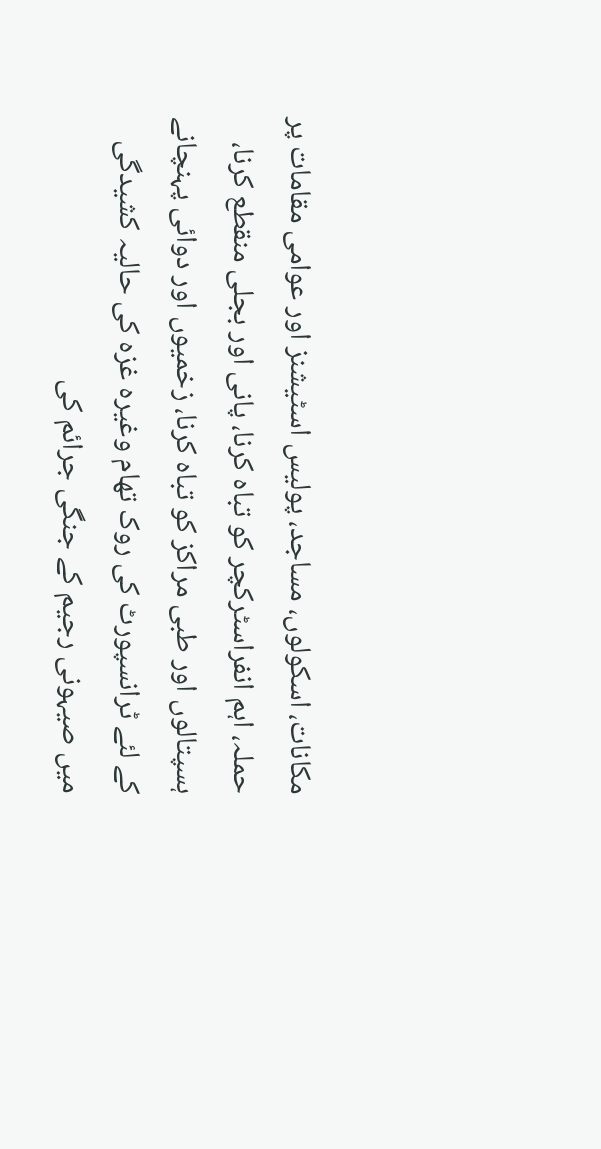مکانات، اسکولوں، مساجد، پولیس اسٹیشنز اور عوامی مقامات پر حملہ، اہم انفراسٹرکچر کو تباہ کرنا، پانی اور بجلی منقطع کرنا، ہسپتالوں اور طبی مراکز کو تباہ کرنا، زخمیوں اور دوائی پہنچانے کے لئے ٹرانسپورٹ کی روک تھام وغیرہ غزہ کی حالیہ کشیدگی میں صیہونی رجیم کے جنگی جرائم کی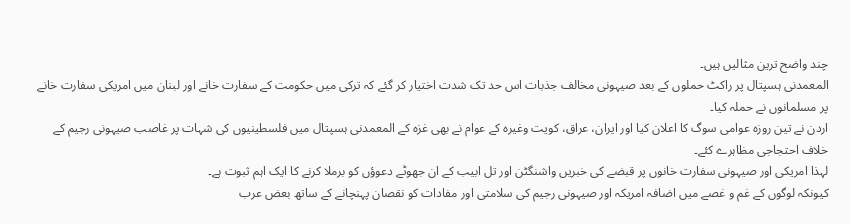چند واضح ترین مثالیں ہیں۔
المعمدنی ہسپتال پر راکٹ حملوں کے بعد صیہونی مخالف جذبات اس حد تک شدت اختیار کر گئے کہ ترکی میں حکومت کے سفارت خانے اور لبنان میں امریکی سفارت خانے پر مسلمانوں نے حملہ کیا۔
اردن نے تین روزہ عوامی سوگ کا اعلان کیا اور ایران، عراق، کویت وغیرہ کے عوام نے بھی غزہ کے المعمدنی ہسپتال میں فلسطینیوں کی شہات پر غاصب صیہونی رجیم کے خلاف احتجاجی مظاہرے کئے۔
لہذا امریکی اور صیہونی سفارت خانوں پر قبضے کی خبریں واشنگٹن اور تل ابیب کے ان جھوٹے دعوؤں کو برملا کرنے کا ایک اہم ثبوت ہے۔
کیونکہ لوگوں کے غم و غصے میں اضافہ امریکہ اور صیہونی رجیم کی سلامتی اور مفادات کو نقصان پہنچانے کے ساتھ بعض عرب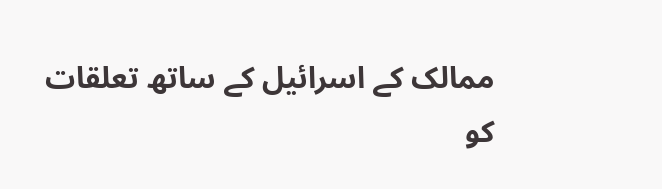ممالک کے اسرائیل کے ساتھ تعلقات کو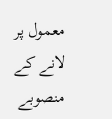معمول پر لانے کے منصوبے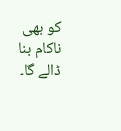کو بھی ناکام بنا ڈالے گا۔